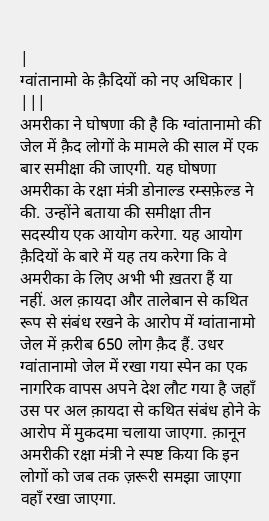|
ग्वांतानामो के क़ैदियों को नए अधिकार | |||
अमरीका ने घोषणा की है कि ग्वांतानामो की जेल में क़ैद लोगों के मामले की साल में एक बार समीक्षा की जाएगी. यह घोषणा अमरीका के रक्षा मंत्री डोनाल्ड रम्सफ़ेल्ड ने की. उन्होंने बताया की समीक्षा तीन सदस्यीय एक आयोग करेगा. यह आयोग क़ैदियों के बारे में यह तय करेगा कि वे अमरीका के लिए अभी भी ख़तरा हैं या नहीं. अल क़ायदा और तालेबान से कथित रूप से संबंध रखने के आरोप में ग्वांतानामो जेल में क़रीब 650 लोग क़ैद हैं. उधर ग्वांतानामो जेल में रखा गया स्पेन का एक नागरिक वापस अपने देश लौट गया है जहाँ उस पर अल क़ायदा से कथित संबंध होने के आरोप में मुकदमा चलाया जाएगा. क़ानून अमरीकी रक्षा मंत्री ने स्पष्ट किया कि इन लोगों को जब तक ज़रूरी समझा जाएगा वहाँ रखा जाएगा.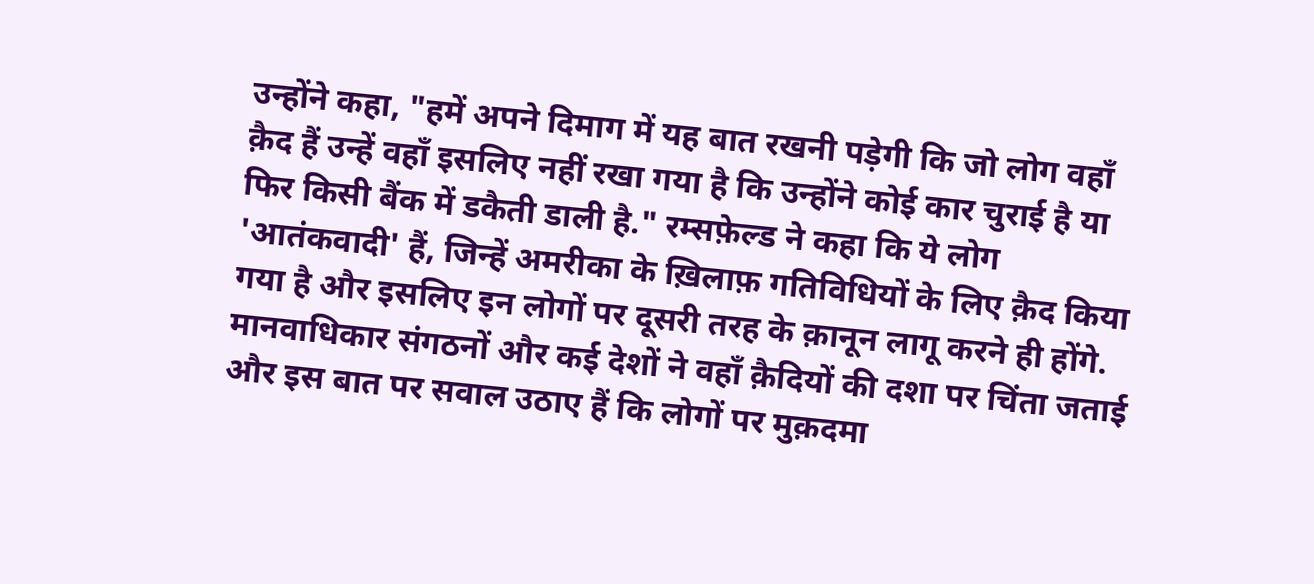उन्होंने कहा, "हमें अपने दिमाग में यह बात रखनी पड़ेगी कि जो लोग वहाँ क़ैद हैं उन्हें वहाँ इसलिए नहीं रखा गया है कि उन्होंने कोई कार चुराई है या फिर किसी बैंक में डकैती डाली है." रम्सफ़ेल्ड ने कहा कि ये लोग 'आतंकवादी' हैं, जिन्हें अमरीका के ख़िलाफ़ गतिविधियों के लिए क़ैद किया गया है और इसलिए इन लोगों पर दूसरी तरह के क़ानून लागू करने ही होंगे. मानवाधिकार संगठनों और कई देशों ने वहाँ क़ैदियों की दशा पर चिंता जताई और इस बात पर सवाल उठाए हैं कि लोगों पर मुक़दमा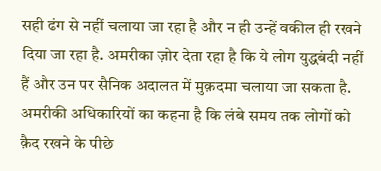सही ढंग से नहीं चलाया जा रहा है और न ही उन्हें वकील ही रखने दिया जा रहा है. अमरीका ज़ोर देता रहा है कि ये लोग युद्धबंदी नहीं हैं और उन पर सैनिक अदालत में मुक़दमा चलाया जा सकता है. अमरीकी अधिकारियों का कहना है कि लंबे समय तक लोगों को क़ैद रखने के पीछे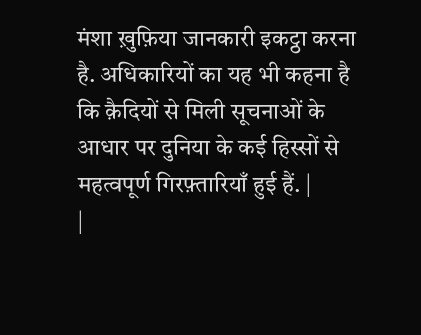मंशा ख़ुफ़िया जानकारी इकट्ठा करना है. अधिकारियों का यह भी कहना है कि क़ैदियों से मिली सूचनाओं के आधार पर दुनिया के कई हिस्सों से महत्वपूर्ण गिरफ़्तारियाँ हुई हैं. |
|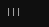|||